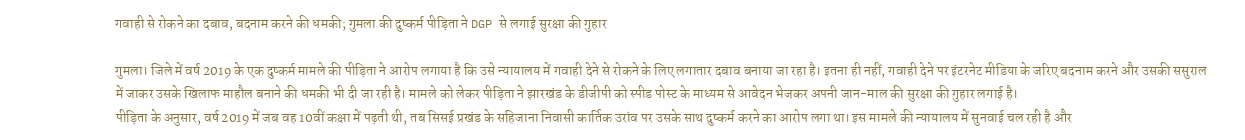गवाही से रोकने का दबाव, बदनाम करने की धमकी; गुमला की दुष्कर्म पीड़िता ने DGP से लगाई सुरक्षा की गुहार

गुमला। जिले में वर्ष 2019 के एक दुष्कर्म मामले की पीड़िता ने आरोप लगाया है कि उसे न्यायालय में गवाही देने से रोकने के लिए लगातार दबाव बनाया जा रहा है। इतना ही नहीं, गवाही देने पर इंटरनेट मीडिया के जरिए बदनाम करने और उसकी ससुराल में जाकर उसके खिलाफ माहौल बनाने की धमकी भी दी जा रही है। मामले को लेकर पीड़िता ने झारखंड के डीजीपी को स्पीड पोस्ट के माध्यम से आवेदन भेजकर अपनी जान-माल की सुरक्षा की गुहार लगाई है।
पीड़िता के अनुसार, वर्ष 2019 में जब वह 10वीं कक्षा में पढ़ती थी, तब सिसई प्रखंड के सहिजाना निवासी कार्तिक उरांव पर उसके साथ दुष्कर्म करने का आरोप लगा था। इस मामले की न्यायालय में सुनवाई चल रही है और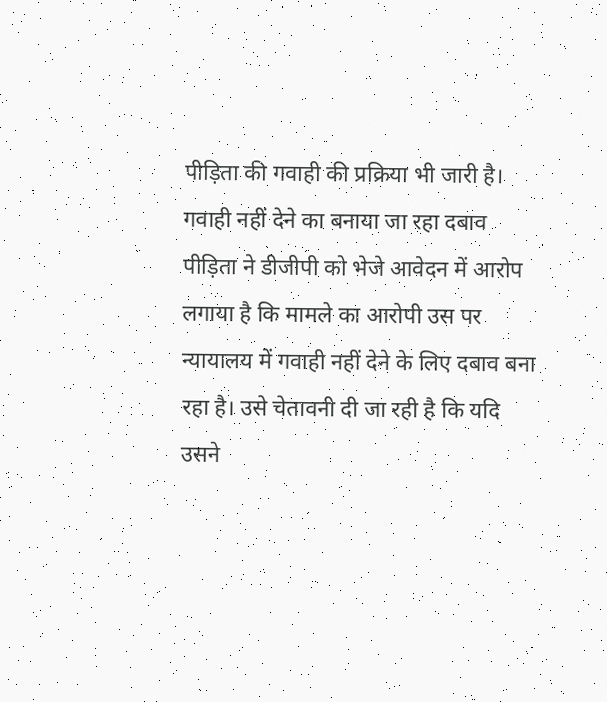पीड़िता की गवाही की प्रक्रिया भी जारी है।
गवाही नहीं देने का बनाया जा रहा दबाव
पीड़िता ने डीजीपी को भेजे आवेदन में आरोप लगाया है कि मामले का आरोपी उस पर न्यायालय में गवाही नहीं देने के लिए दबाव बना रहा है। उसे चेतावनी दी जा रही है कि यदि उसने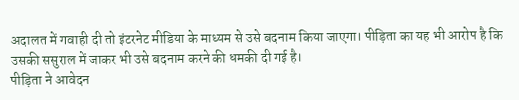अदालत में गवाही दी तो इंटरनेट मीडिया के माध्यम से उसे बदनाम किया जाएगा। पीड़िता का यह भी आरोप है कि उसकी ससुराल में जाकर भी उसे बदनाम करने की धमकी दी गई है।
पीड़िता ने आवेदन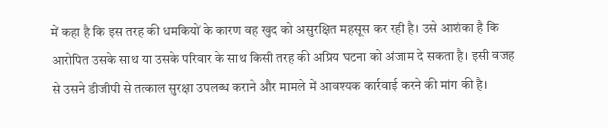में कहा है कि इस तरह की धमकियों के कारण वह खुद को असुरक्षित महसूस कर रही है। उसे आशंका है कि आरोपित उसके साथ या उसके परिवार के साथ किसी तरह की अप्रिय घटना को अंजाम दे सकता है। इसी वजह से उसने डीजीपी से तत्काल सुरक्षा उपलब्ध कराने और मामले में आवश्यक कार्रवाई करने की मांग की है।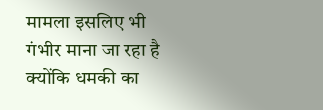मामला इसलिए भी गंभीर माना जा रहा है क्योंकि धमकी का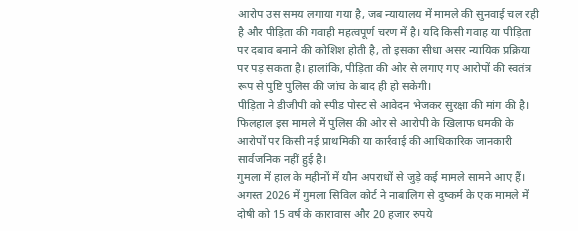आरोप उस समय लगाया गया है, जब न्यायालय में मामले की सुनवाई चल रही है और पीड़िता की गवाही महत्वपूर्ण चरण में है। यदि किसी गवाह या पीड़िता पर दबाव बनाने की कोशिश होती है, तो इसका सीधा असर न्यायिक प्रक्रिया पर पड़ सकता है। हालांकि, पीड़िता की ओर से लगाए गए आरोपों की स्वतंत्र रूप से पुष्टि पुलिस की जांच के बाद ही हो सकेगी।
पीड़िता ने डीजीपी को स्पीड पोस्ट से आवेदन भेजकर सुरक्षा की मांग की है। फिलहाल इस मामले में पुलिस की ओर से आरोपी के खिलाफ धमकी के आरोपों पर किसी नई प्राथमिकी या कार्रवाई की आधिकारिक जानकारी सार्वजनिक नहीं हुई है।
गुमला में हाल के महीनों में यौन अपराधों से जुड़े कई मामले सामने आए हैं। अगस्त 2026 में गुमला सिविल कोर्ट ने नाबालिग से दुष्कर्म के एक मामले में दोषी को 15 वर्ष के कारावास और 20 हजार रुपये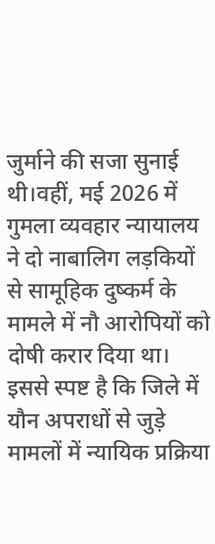जुर्माने की सजा सुनाई थी।वहीं, मई 2026 में गुमला व्यवहार न्यायालय ने दो नाबालिग लड़कियों से सामूहिक दुष्कर्म के मामले में नौ आरोपियों को दोषी करार दिया था। इससे स्पष्ट है कि जिले में यौन अपराधों से जुड़े मामलों में न्यायिक प्रक्रिया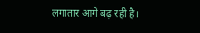लगातार आगे बढ़ रही है।